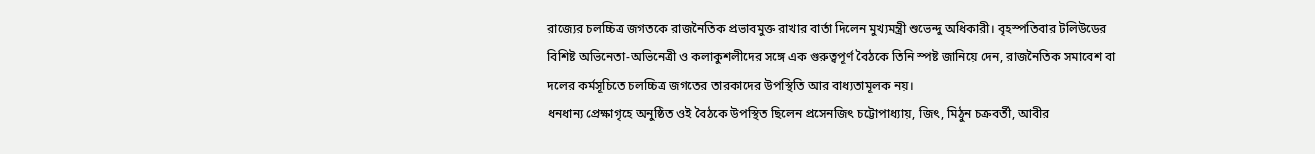রাজ্যের চলচ্চিত্র জগতকে রাজনৈতিক প্রভাবমুক্ত রাখার বার্তা দিলেন মুখ্যমন্ত্রী শুভেন্দু অধিকারী। বৃহস্পতিবার টলিউডের বিশিষ্ট অভিনেতা-অভিনেত্রী ও কলাকুশলীদের সঙ্গে এক গুরুত্বপূর্ণ বৈঠকে তিনি স্পষ্ট জানিয়ে দেন, রাজনৈতিক সমাবেশ বা দলের কর্মসূচিতে চলচ্চিত্র জগতের তারকাদের উপস্থিতি আর বাধ্যতামূলক নয়।
ধনধান্য প্রেক্ষাগৃহে অনুষ্ঠিত ওই বৈঠকে উপস্থিত ছিলেন প্রসেনজিৎ চট্টোপাধ্যায়, জিৎ, মিঠুন চক্রবর্তী, আবীর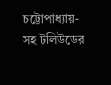চট্টোপাধ্যায়-সহ টলিউডের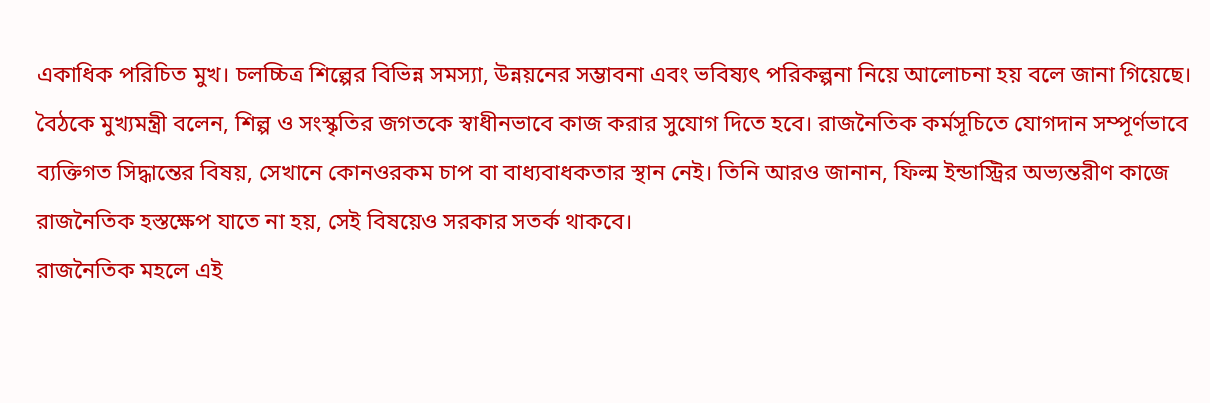একাধিক পরিচিত মুখ। চলচ্চিত্র শিল্পের বিভিন্ন সমস্যা, উন্নয়নের সম্ভাবনা এবং ভবিষ্যৎ পরিকল্পনা নিয়ে আলোচনা হয় বলে জানা গিয়েছে।
বৈঠকে মুখ্যমন্ত্রী বলেন, শিল্প ও সংস্কৃতির জগতকে স্বাধীনভাবে কাজ করার সুযোগ দিতে হবে। রাজনৈতিক কর্মসূচিতে যোগদান সম্পূর্ণভাবে ব্যক্তিগত সিদ্ধান্তের বিষয়, সেখানে কোনওরকম চাপ বা বাধ্যবাধকতার স্থান নেই। তিনি আরও জানান, ফিল্ম ইন্ডাস্ট্রির অভ্যন্তরীণ কাজে রাজনৈতিক হস্তক্ষেপ যাতে না হয়, সেই বিষয়েও সরকার সতর্ক থাকবে।
রাজনৈতিক মহলে এই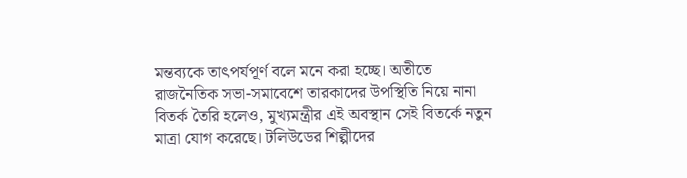মন্তব্যকে তাৎপর্যপূর্ণ বলে মনে করা হচ্ছে। অতীতে রাজনৈতিক সভা-সমাবেশে তারকাদের উপস্থিতি নিয়ে নানা বিতর্ক তৈরি হলেও, মুখ্যমন্ত্রীর এই অবস্থান সেই বিতর্কে নতুন মাত্রা যোগ করেছে। টলিউডের শিল্পীদের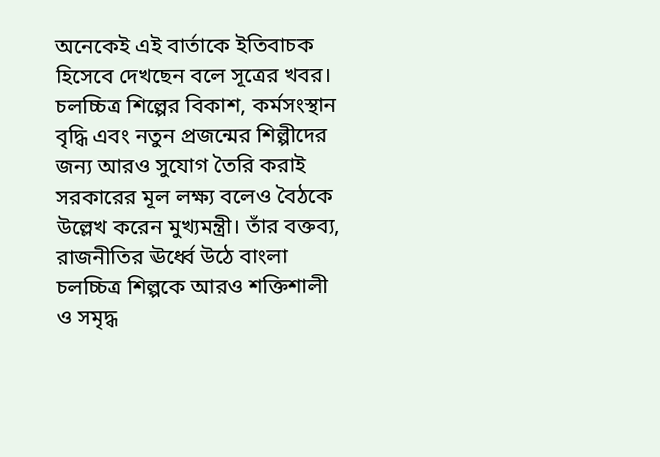অনেকেই এই বার্তাকে ইতিবাচক হিসেবে দেখছেন বলে সূত্রের খবর।
চলচ্চিত্র শিল্পের বিকাশ, কর্মসংস্থান বৃদ্ধি এবং নতুন প্রজন্মের শিল্পীদের জন্য আরও সুযোগ তৈরি করাই সরকারের মূল লক্ষ্য বলেও বৈঠকে উল্লেখ করেন মুখ্যমন্ত্রী। তাঁর বক্তব্য, রাজনীতির ঊর্ধ্বে উঠে বাংলা চলচ্চিত্র শিল্পকে আরও শক্তিশালী ও সমৃদ্ধ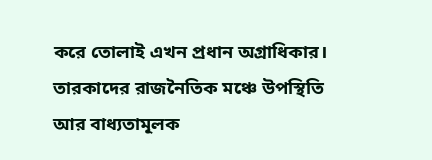করে তোলাই এখন প্রধান অগ্রাধিকার।
তারকাদের রাজনৈতিক মঞ্চে উপস্থিতি আর বাধ্যতামূলক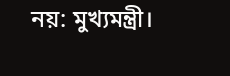নয়: মুখ্যমন্ত্রী।